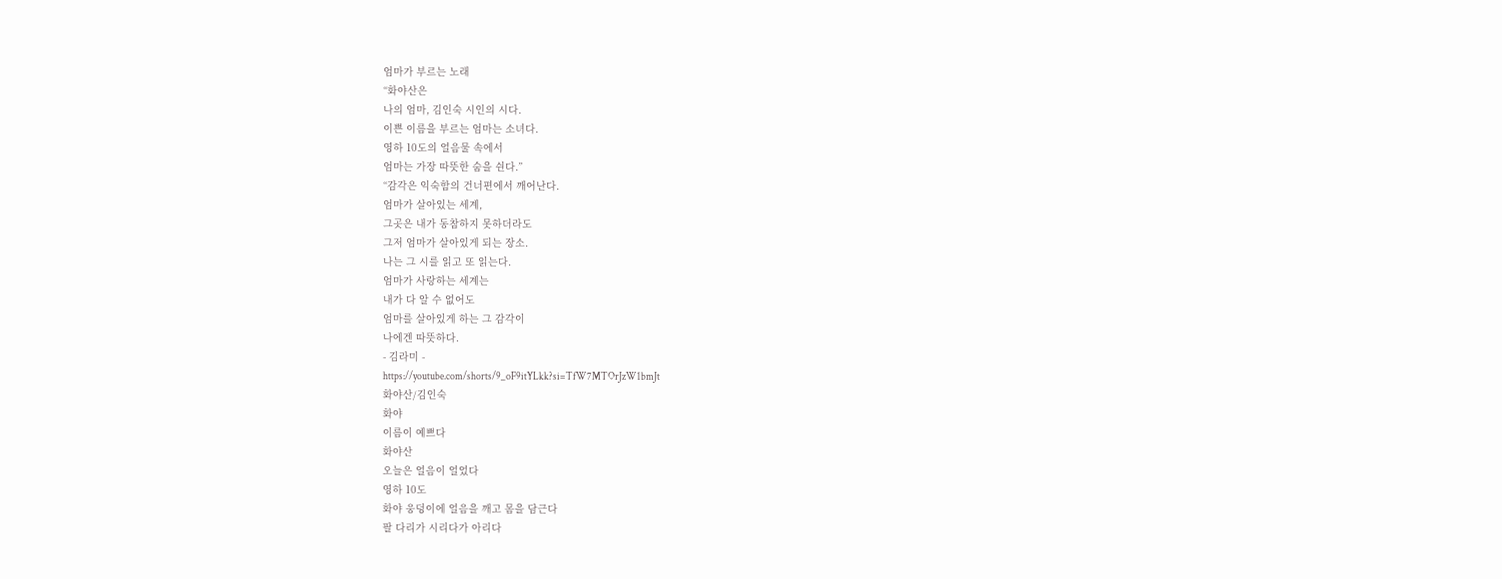엄마가 부르는 노래
“화야산은
나의 엄마, 김인숙 시인의 시다.
이쁜 이름을 부르는 엄마는 소녀다.
영하 10도의 얼음물 속에서
엄마는 가장 따뜻한 숨을 쉰다.”
“감각은 익숙함의 건너편에서 깨어난다.
엄마가 살아있는 세계,
그곳은 내가 동참하지 못하더라도
그저 엄마가 살아있게 되는 장소.
나는 그 시를 읽고 또 읽는다.
엄마가 사랑하는 세계는
내가 다 알 수 없어도
엄마를 살아있게 하는 그 감각이
나에겐 따뜻하다.
- 김라미 -
https://youtube.com/shorts/9_oF9itYLkk?si=TfW7MTOrJzW1bmJt
화야산/김인숙
화야
이름이 예쁘다
화야산
오늘은 얼음이 얼었다
영하 10도
화야 웅덩이에 얼음을 깨고 몸을 담근다
팔 다리가 시리다가 아리다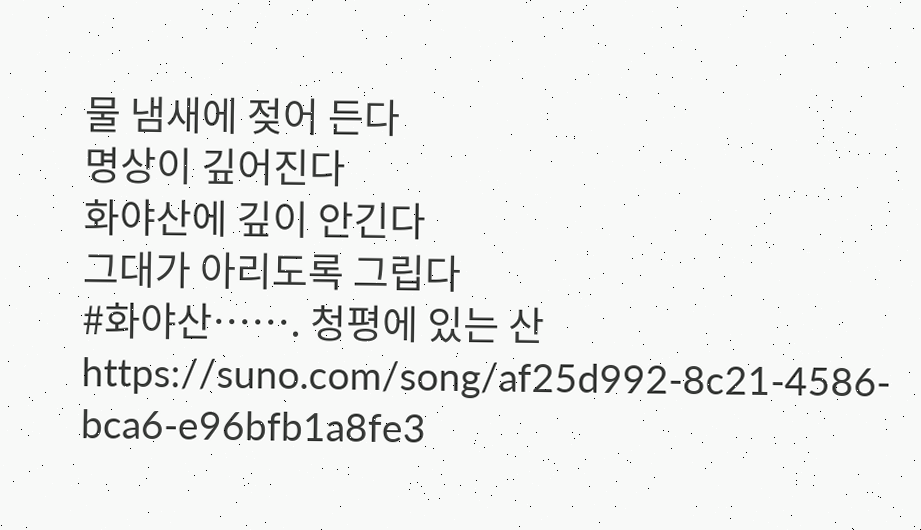물 냄새에 젖어 든다
명상이 깊어진다
화야산에 깊이 안긴다
그대가 아리도록 그립다
#화야산……. 청평에 있는 산
https://suno.com/song/af25d992-8c21-4586-bca6-e96bfb1a8fe3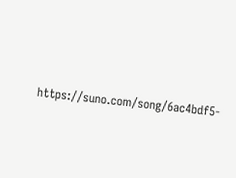https://suno.com/song/6ac4bdf5-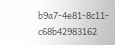b9a7-4e81-8c11-c68b42983162